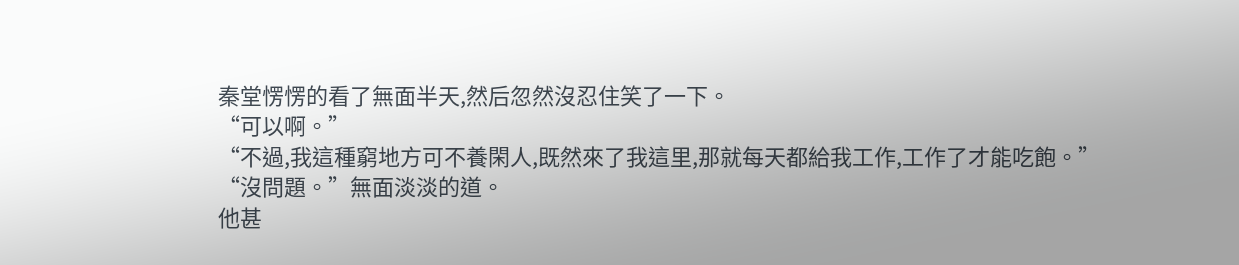秦堂愣愣的看了無面半天,然后忽然沒忍住笑了一下。
“可以啊。”
“不過,我這種窮地方可不養閑人,既然來了我這里,那就每天都給我工作,工作了才能吃飽。”
“沒問題。”無面淡淡的道。
他甚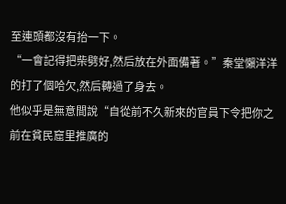至連頭都沒有抬一下。
“一會記得把柴劈好,然后放在外面備著。”秦堂懶洋洋的打了個哈欠,然后轉過了身去。
他似乎是無意間說“自從前不久新來的官員下令把你之前在貧民窟里推廣的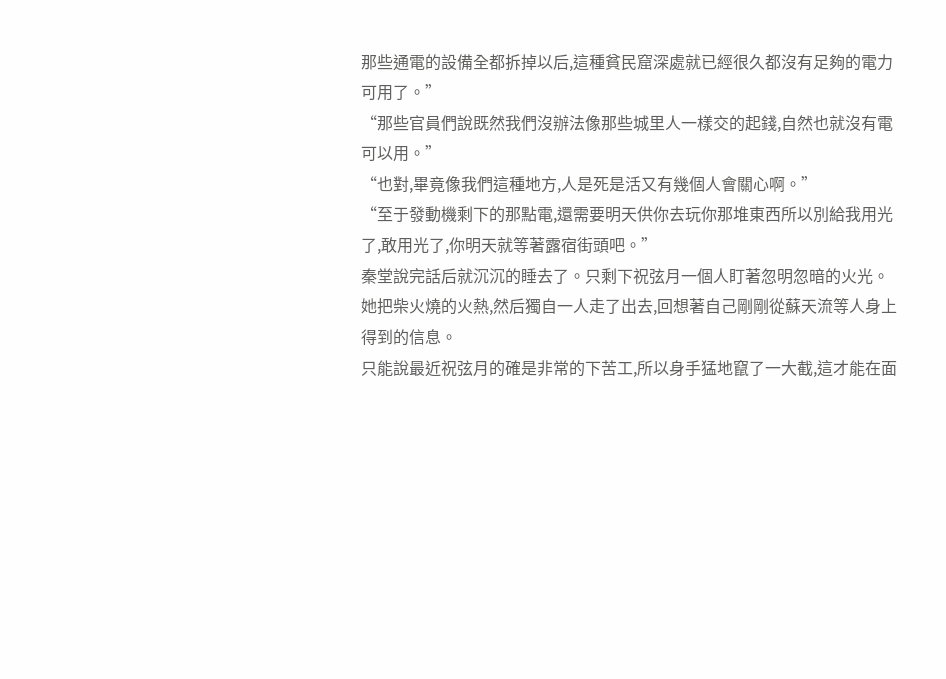那些通電的設備全都拆掉以后,這種貧民窟深處就已經很久都沒有足夠的電力可用了。”
“那些官員們說既然我們沒辦法像那些城里人一樣交的起錢,自然也就沒有電可以用。”
“也對,畢竟像我們這種地方,人是死是活又有幾個人會關心啊。”
“至于發動機剩下的那點電,還需要明天供你去玩你那堆東西所以別給我用光了,敢用光了,你明天就等著露宿街頭吧。”
秦堂說完話后就沉沉的睡去了。只剩下祝弦月一個人盯著忽明忽暗的火光。
她把柴火燒的火熱,然后獨自一人走了出去,回想著自己剛剛從蘇天流等人身上得到的信息。
只能說最近祝弦月的確是非常的下苦工,所以身手猛地竄了一大截,這才能在面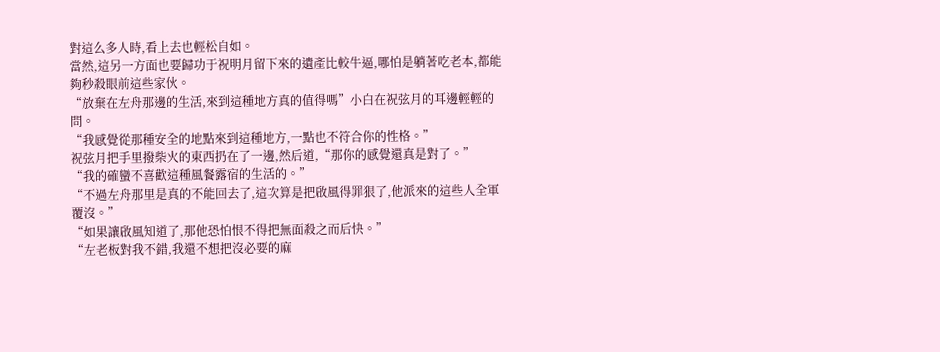對這么多人時,看上去也輕松自如。
當然,這另一方面也要歸功于祝明月留下來的遺產比較牛逼,哪怕是躺著吃老本,都能夠秒殺眼前這些家伙。
“放棄在左舟那邊的生活,來到這種地方真的值得嗎”小白在祝弦月的耳邊輕輕的問。
“我感覺從那種安全的地點來到這種地方,一點也不符合你的性格。”
祝弦月把手里撥柴火的東西扔在了一邊,然后道,“那你的感覺還真是對了。”
“我的確蠻不喜歡這種風餐露宿的生活的。”
“不過左舟那里是真的不能回去了,這次算是把啟風得罪狠了,他派來的這些人全軍覆沒。”
“如果讓啟風知道了,那他恐怕恨不得把無面殺之而后快。”
“左老板對我不錯,我還不想把沒必要的麻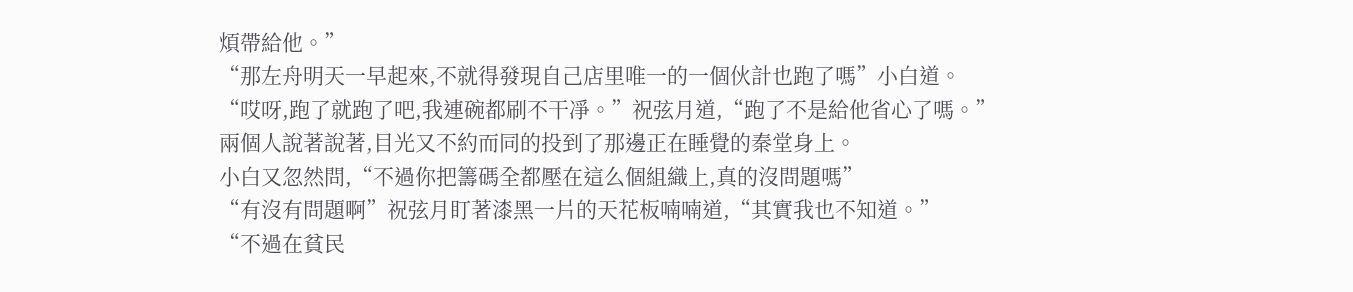煩帶給他。”
“那左舟明天一早起來,不就得發現自己店里唯一的一個伙計也跑了嗎”小白道。
“哎呀,跑了就跑了吧,我連碗都刷不干凈。”祝弦月道,“跑了不是給他省心了嗎。”
兩個人說著說著,目光又不約而同的投到了那邊正在睡覺的秦堂身上。
小白又忽然問,“不過你把籌碼全都壓在這么個組織上,真的沒問題嗎”
“有沒有問題啊”祝弦月盯著漆黑一片的天花板喃喃道,“其實我也不知道。”
“不過在貧民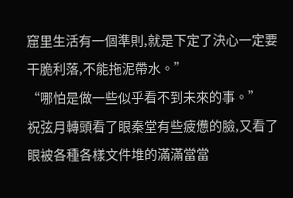窟里生活有一個準則,就是下定了決心一定要干脆利落,不能拖泥帶水。”
“哪怕是做一些似乎看不到未來的事。”
祝弦月轉頭看了眼秦堂有些疲憊的臉,又看了眼被各種各樣文件堆的滿滿當當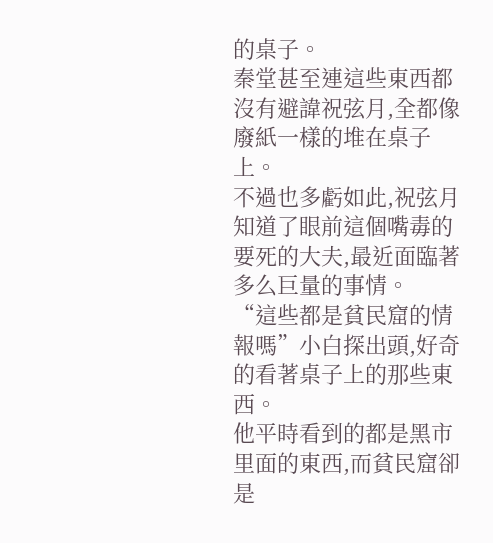的桌子。
秦堂甚至連這些東西都沒有避諱祝弦月,全都像廢紙一樣的堆在桌子上。
不過也多虧如此,祝弦月知道了眼前這個嘴毒的要死的大夫,最近面臨著多么巨量的事情。
“這些都是貧民窟的情報嗎”小白探出頭,好奇的看著桌子上的那些東西。
他平時看到的都是黑市里面的東西,而貧民窟卻是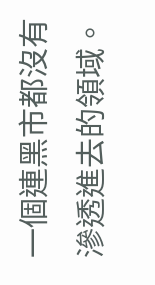一個連黑市都沒有滲透進去的領域。